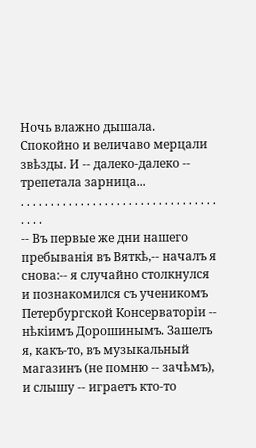Ночь влажно дышала. Спокойно и величаво мерцали звѣзды. И -- далеко-далеко -- трепетала зарница...
. . . . . . . . . . . . . . . . . . . . . . . . . . . . . . . . . . . . .
-- Въ первые же дни нашего пребыванія въ Вяткѣ,-- началъ я снова:-- я случайно столкнулся и познакомился съ ученикомъ Петербургской Консерваторіи -- нѣкіимъ Дорошинымъ. Зашелъ я, какъ-то, въ музыкальный магазинъ (не помню -- зачѣмъ), и слышу -- играетъ кто-то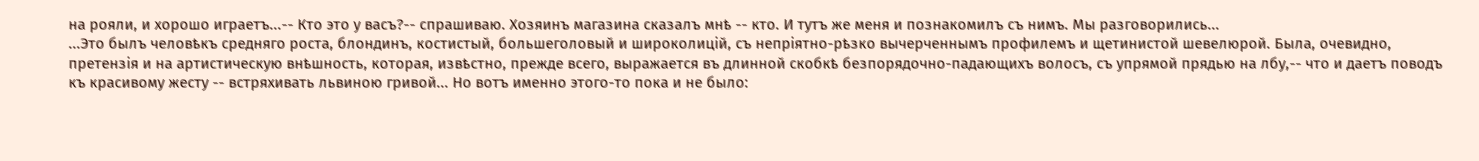на рояли, и хорошо играетъ...-- Кто это у васъ?-- спрашиваю. Хозяинъ магазина сказалъ мнѣ -- кто. И тутъ же меня и познакомилъ съ нимъ. Мы разговорились...
...Это былъ человѣкъ средняго роста, блондинъ, костистый, большеголовый и широколицій, съ непріятно-рѣзко вычерченнымъ профилемъ и щетинистой шевелюрой. Была, очевидно, претензія и на артистическую внѣшность, которая, извѣстно, прежде всего, выражается въ длинной скобкѣ безпорядочно-падающихъ волосъ, съ упрямой прядью на лбу,-- что и даетъ поводъ къ красивому жесту -- встряхивать львиною гривой... Но вотъ именно этого-то пока и не было: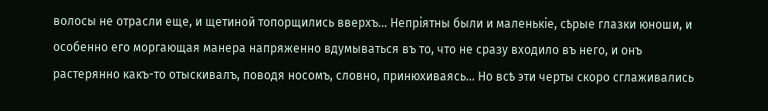волосы не отрасли еще, и щетиной топорщились вверхъ... Непріятны были и маленькіе, сѣрые глазки юноши, и особенно его моргающая манера напряженно вдумываться въ то, что не сразу входило въ него, и онъ растерянно какъ-то отыскивалъ, поводя носомъ, словно, принюхиваясь... Но всѣ эти черты скоро сглаживались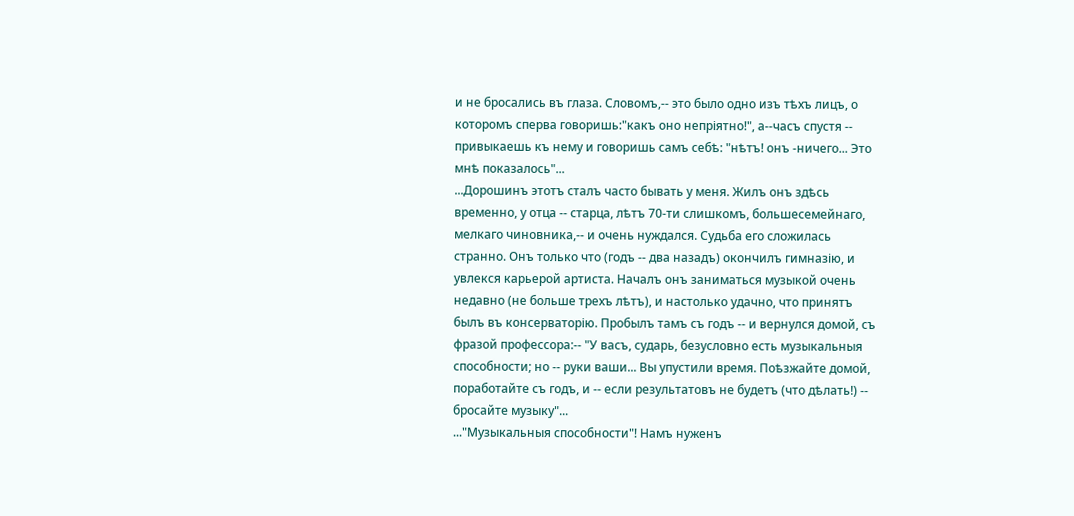и не бросались въ глаза. Словомъ,-- это было одно изъ тѣхъ лицъ, о которомъ сперва говоришь:"какъ оно непріятно!", а--часъ спустя -- привыкаешь къ нему и говоришь самъ себѣ: "нѣтъ! онъ -ничего... Это мнѣ показалось"...
...Дорошинъ этотъ сталъ часто бывать у меня. Жилъ онъ здѣсь временно, у отца -- старца, лѣтъ 70-ти слишкомъ, большесемейнаго, мелкаго чиновника,-- и очень нуждался. Судьба его сложилась странно. Онъ только что (годъ -- два назадъ) окончилъ гимназію, и увлекся карьерой артиста. Началъ онъ заниматься музыкой очень недавно (не больше трехъ лѣтъ), и настолько удачно, что принятъ былъ въ консерваторію. Пробылъ тамъ съ годъ -- и вернулся домой, съ фразой профессора:-- "У васъ, сударь, безусловно есть музыкальныя способности; но -- руки ваши... Вы упустили время. Поѣзжайте домой, поработайте съ годъ, и -- если результатовъ не будетъ (что дѣлать!) -- бросайте музыку"...
..."Музыкальныя способности"! Намъ нуженъ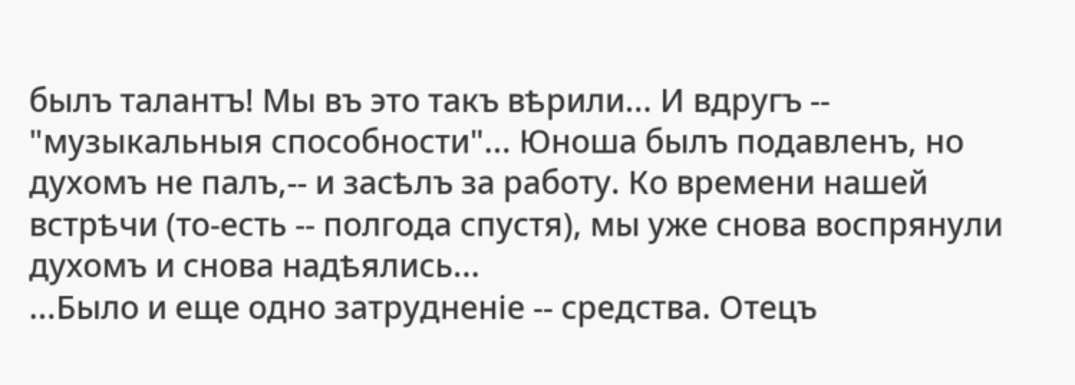былъ талантъ! Мы въ это такъ вѣрили... И вдругъ -- "музыкальныя способности"... Юноша былъ подавленъ, но духомъ не палъ,-- и засѣлъ за работу. Ко времени нашей встрѣчи (то-есть -- полгода спустя), мы уже снова воспрянули духомъ и снова надѣялись...
...Было и еще одно затрудненіе -- средства. Отецъ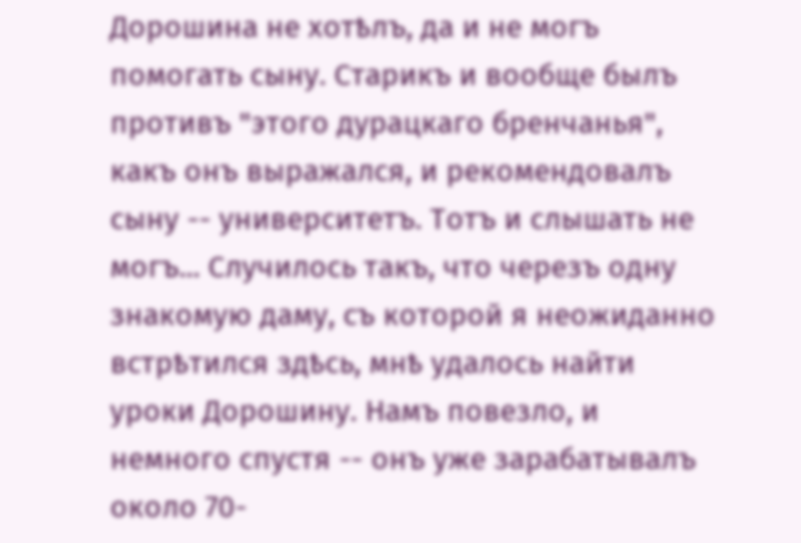Дорошина не хотѣлъ, да и не могъ помогать сыну. Старикъ и вообще былъ противъ "этого дурацкаго бренчанья", какъ онъ выражался, и рекомендовалъ сыну -- университетъ. Тотъ и слышать не могъ... Случилось такъ, что черезъ одну знакомую даму, съ которой я неожиданно встрѣтился здѣсь, мнѣ удалось найти уроки Дорошину. Намъ повезло, и немного спустя -- онъ уже зарабатывалъ около 70-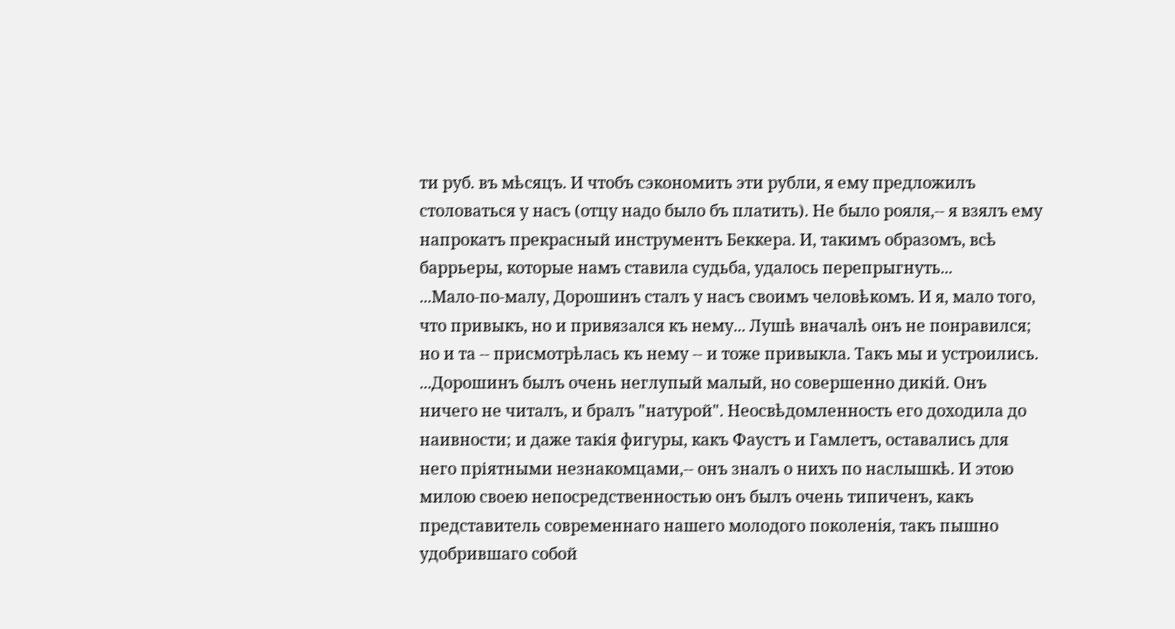ти руб. въ мѣсяцъ. И чтобъ сэкономить эти рубли, я ему предложилъ столоваться у насъ (отцу надо было бъ платить). Не было рояля,-- я взялъ ему напрокатъ прекрасный инструментъ Беккера. И, такимъ образомъ, всѣ баррьеры, которые намъ ставила судьба, удалось перепрыгнуть...
...Мало-по-малу, Дорошинъ сталъ у насъ своимъ человѣкомъ. И я, мало того, что привыкъ, но и привязался къ нему... Лушѣ вначалѣ онъ не понравился; но и та -- присмотрѣлась къ нему -- и тоже привыкла. Такъ мы и устроились.
...Дорошинъ былъ очень неглупый малый, но совершенно дикій. Онъ ничего не читалъ, и бралъ "натурой". Неосвѣдомленность его доходила до наивности; и даже такія фигуры, какъ Фаустъ и Гамлетъ, оставались для него пріятными незнакомцами,-- онъ зналъ о нихъ по наслышкѣ. И этою милою своею непосредственностью онъ былъ очень типиченъ, какъ представитель современнаго нашего молодого пoкoленiя, такъ пышно удобрившаго собой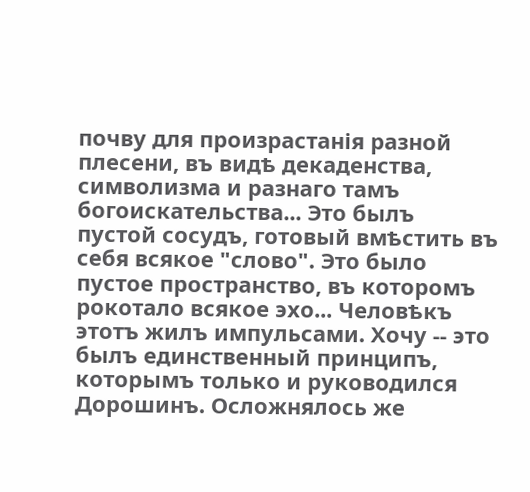почву для произрастанія разной плесени, въ видѣ декаденства, символизма и разнаго тамъ богоискательства... Это былъ пустой сосудъ, готовый вмѣстить въ себя всякое "слово". Это было пустое пространство, въ которомъ рокотало всякое эхо... Человѣкъ этотъ жилъ импульсами. Хочу -- это былъ единственный принципъ, которымъ только и руководился Дорошинъ. Осложнялось же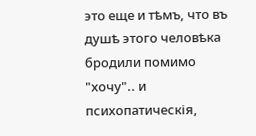это еще и тѣмъ, что въ душѣ этого человѣка бродили помимо "хочу".. и психопатическія,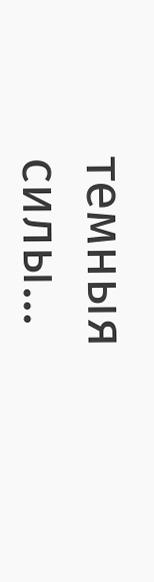темныя силы...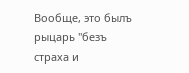Вообще, это былъ рыцарь "безъ страха и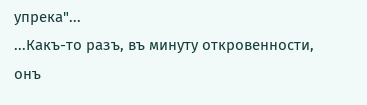упрека"...
...Какъ-то разъ, въ минуту откровенности, онъ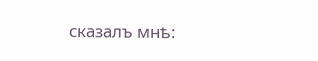сказалъ мнѣ: